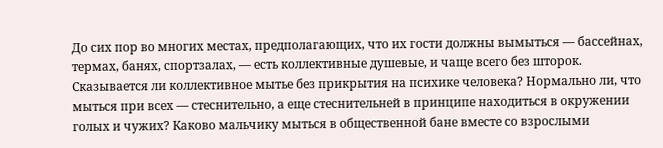До сих пор во многих местах, предполагающих, что их гости должны вымыться — бассейнах, термах, банях, спортзалах, — есть коллективные душевые, и чаще всего без шторок.
Сказывается ли коллективное мытье без прикрытия на психике человека? Нормально ли, что мыться при всех — стеснительно, а еще стеснительней в принципе находиться в окружении голых и чужих? Каково мальчику мыться в общественной бане вместе со взрослыми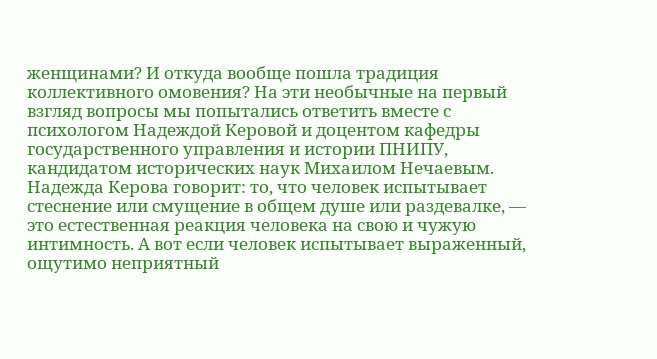женщинами? И откуда вообще пошла традиция коллективного омовения? На эти необычные на первый взгляд вопросы мы попытались ответить вместе с психологом Надеждой Керовой и доцентом кафедры государственного управления и истории ПНИПУ, кандидатом исторических наук Михаилом Нечаевым.
Надежда Керова говорит: то, что человек испытывает стеснение или смущение в общем душе или раздевалке, — это естественная реакция человека на свою и чужую интимность. А вот если человек испытывает выраженный, ощутимо неприятный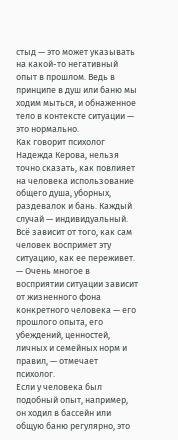стыд — это может указывать на какой-то негативный опыт в прошлом. Ведь в принципе в душ или баню мы ходим мыться, и обнаженное тело в контексте ситуации — это нормально.
Как говорит психолог Надежда Керова, нельзя точно сказать, как повлияет на человека использование общего душа, уборных, раздевалок и бань. Каждый случай — индивидуальный. Всё зависит от того, как сам человек воспримет эту ситуацию, как ее переживет.
— Очень многое в восприятии ситуации зависит от жизненного фона конкретного человека — его прошлого опыта, его убеждений, ценностей, личных и семейных норм и правил, — отмечает психолог.
Если у человека был подобный опыт, например, он ходил в бассейн или общую баню регулярно, это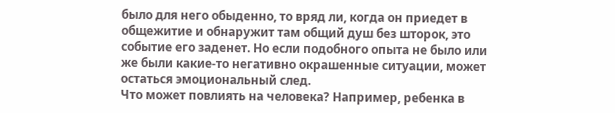было для него обыденно, то вряд ли, когда он приедет в общежитие и обнаружит там общий душ без шторок, это событие его заденет. Но если подобного опыта не было или же были какие-то негативно окрашенные ситуации, может остаться эмоциональный след.
Что может повлиять на человека? Например, ребенка в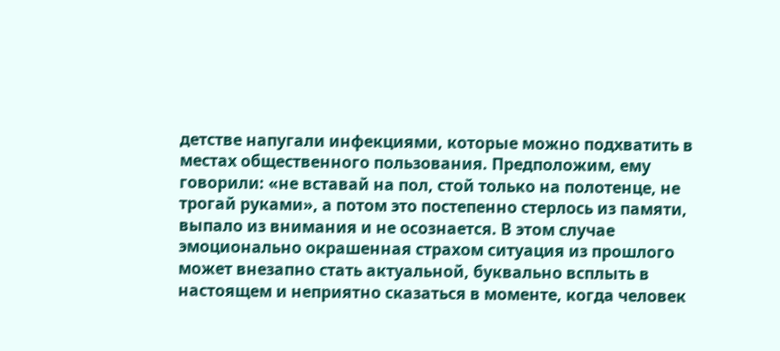детстве напугали инфекциями, которые можно подхватить в местах общественного пользования. Предположим, ему говорили: «не вставай на пол, стой только на полотенце, не трогай руками», а потом это постепенно стерлось из памяти, выпало из внимания и не осознается. В этом случае эмоционально окрашенная страхом ситуация из прошлого может внезапно стать актуальной, буквально всплыть в настоящем и неприятно сказаться в моменте, когда человек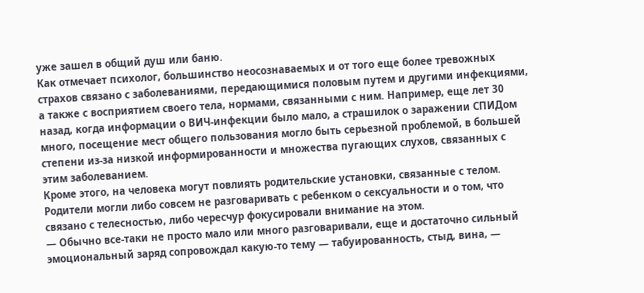уже зашел в общий душ или баню.
Как отмечает психолог, большинство неосознаваемых и от того еще более тревожных страхов связано с заболеваниями, передающимися половым путем и другими инфекциями, а также с восприятием своего тела, нормами, связанными с ним. Например, еще лет 30 назад, когда информации о ВИЧ-инфекции было мало, а страшилок о заражении СПИДом много, посещение мест общего пользования могло быть серьезной проблемой, в большей степени из-за низкой информированности и множества пугающих слухов, связанных с этим заболеванием.
Кроме этого, на человека могут повлиять родительские установки, связанные с телом. Родители могли либо совсем не разговаривать с ребенком о сексуальности и о том, что связано с телесностью, либо чересчур фокусировали внимание на этом.
— Обычно все-таки не просто мало или много разговаривали, еще и достаточно сильный эмоциональный заряд сопровождал какую-то тему — табуированность, стыд, вина, —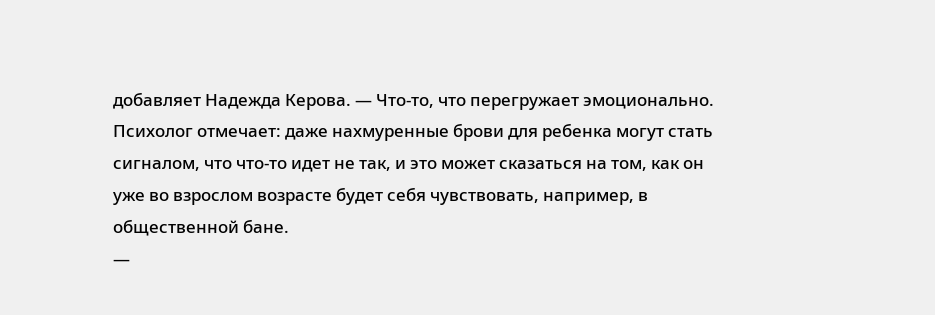добавляет Надежда Керова. — Что-то, что перегружает эмоционально.
Психолог отмечает: даже нахмуренные брови для ребенка могут стать сигналом, что что-то идет не так, и это может сказаться на том, как он уже во взрослом возрасте будет себя чувствовать, например, в общественной бане.
—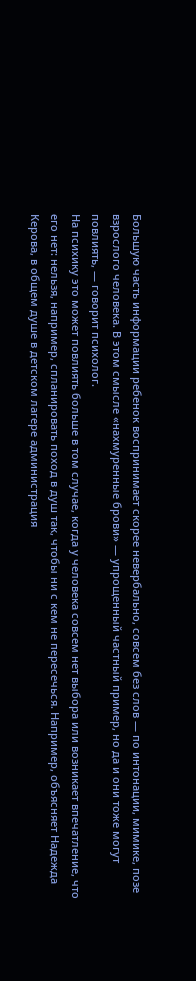Большую часть информации ребенок воспринимает скорее невербально, совсем без слов — по интонации, мимике, позе взрослого человека. В этом смысле «нахмуренные брови» — упрощенный частный пример, но да и они тоже могут повлиять, — говорит психолог.
На психику это может повлиять больше в том случае, когда у человека совсем нет выбора или возникает впечатление, что его нет: нельзя, например, спланировать поход в душ так, чтобы ни с кем не пересечься. Например, объясняет Надежда Керова, в общем душе в детском лагере администрация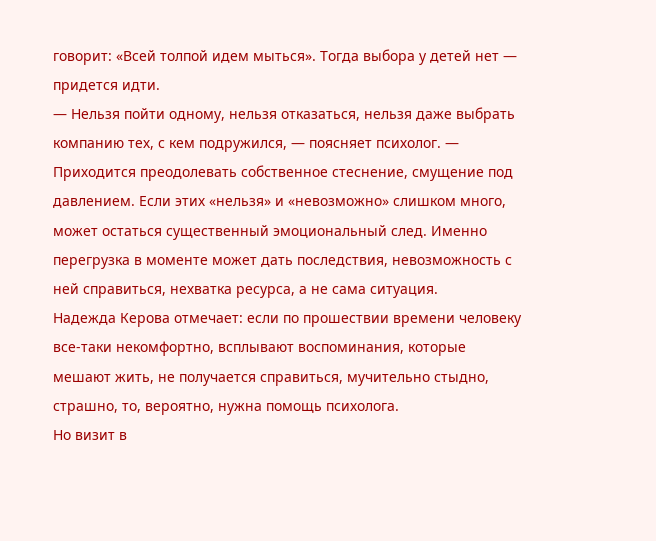говорит: «Всей толпой идем мыться». Тогда выбора у детей нет — придется идти.
— Нельзя пойти одному, нельзя отказаться, нельзя даже выбрать компанию тех, с кем подружился, — поясняет психолог. — Приходится преодолевать собственное стеснение, смущение под давлением. Если этих «нельзя» и «невозможно» слишком много, может остаться существенный эмоциональный след. Именно перегрузка в моменте может дать последствия, невозможность с ней справиться, нехватка ресурса, а не сама ситуация.
Надежда Керова отмечает: если по прошествии времени человеку все-таки некомфортно, всплывают воспоминания, которые мешают жить, не получается справиться, мучительно стыдно, страшно, то, вероятно, нужна помощь психолога.
Но визит в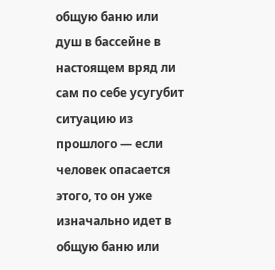общую баню или душ в бассейне в настоящем вряд ли сам по себе усугубит ситуацию из прошлого — если человек опасается этого, то он уже изначально идет в общую баню или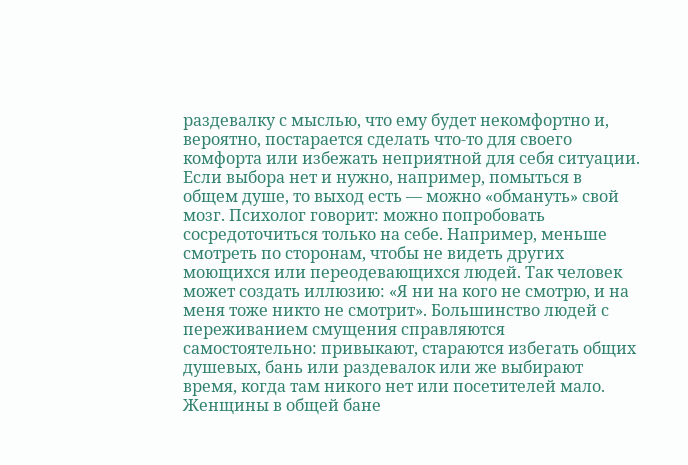раздевалку с мыслью, что ему будет некомфортно и, вероятно, постарается сделать что-то для своего комфорта или избежать неприятной для себя ситуации.
Если выбора нет и нужно, например, помыться в общем душе, то выход есть — можно «обмануть» свой мозг. Психолог говорит: можно попробовать сосредоточиться только на себе. Например, меньше смотреть по сторонам, чтобы не видеть других моющихся или переодевающихся людей. Так человек может создать иллюзию: «Я ни на кого не смотрю, и на меня тоже никто не смотрит». Большинство людей с переживанием смущения справляются самостоятельно: привыкают, стараются избегать общих душевых, бань или раздевалок или же выбирают время, когда там никого нет или посетителей мало.
Женщины в общей бане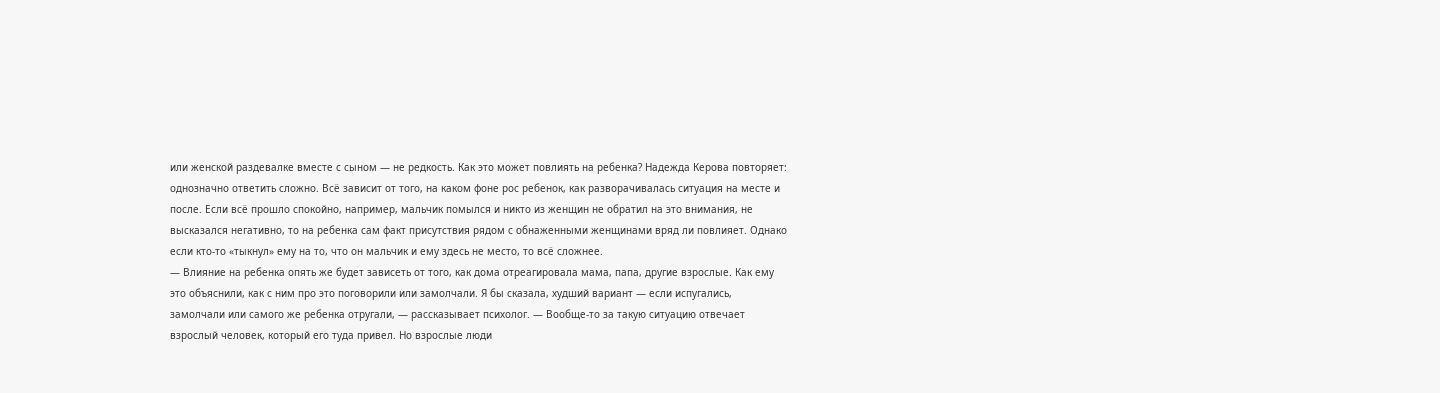или женской раздевалке вместе с сыном — не редкость. Как это может повлиять на ребенка? Надежда Керова повторяет: однозначно ответить сложно. Всё зависит от того, на каком фоне рос ребенок, как разворачивалась ситуация на месте и после. Если всё прошло спокойно, например, мальчик помылся и никто из женщин не обратил на это внимания, не высказался негативно, то на ребенка сам факт присутствия рядом с обнаженными женщинами вряд ли повлияет. Однако если кто-то «тыкнул» ему на то, что он мальчик и ему здесь не место, то всё сложнее.
— Влияние на ребенка опять же будет зависеть от того, как дома отреагировала мама, папа, другие взрослые. Как ему это объяснили, как с ним про это поговорили или замолчали. Я бы сказала, худший вариант — если испугались, замолчали или самого же ребенка отругали, — рассказывает психолог. — Вообще-то за такую ситуацию отвечает взрослый человек, который его туда привел. Но взрослые люди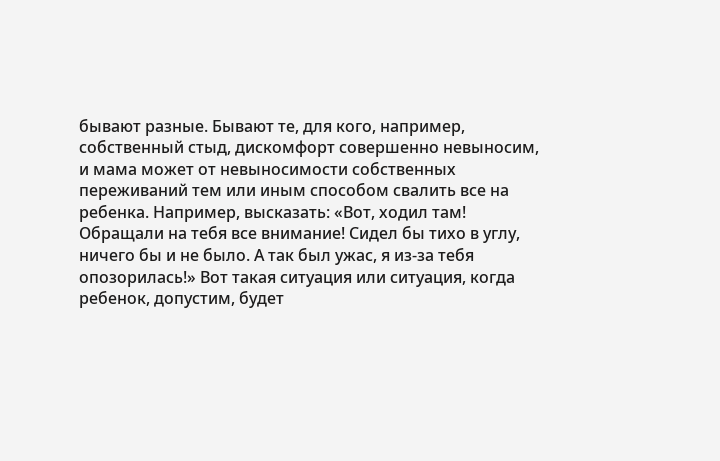бывают разные. Бывают те, для кого, например, собственный стыд, дискомфорт совершенно невыносим, и мама может от невыносимости собственных переживаний тем или иным способом свалить все на ребенка. Например, высказать: «Вот, ходил там! Обращали на тебя все внимание! Сидел бы тихо в углу, ничего бы и не было. А так был ужас, я из-за тебя опозорилась!» Вот такая ситуация или ситуация, когда ребенок, допустим, будет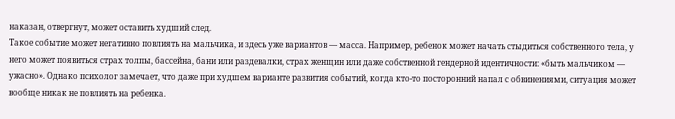наказан, отвергнут, может оставить худший след.
Такое событие может негативно повлиять на мальчика, и здесь уже вариантов — масса. Например, ребенок может начать стыдиться собственного тела, у него может появиться страх толпы, бассейна, бани или раздевалки, страх женщин или даже собственной гендерной идентичности: «быть мальчиком — ужасно». Однако психолог замечает, что даже при худшем варианте развития событий, когда кто-то посторонний напал с обвинениями, ситуация может вообще никак не повлиять на ребенка.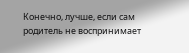Конечно, лучше, если сам родитель не воспринимает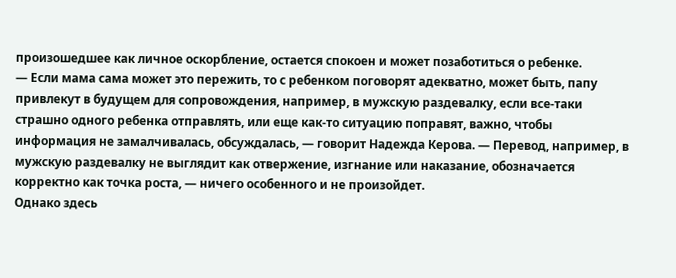произошедшее как личное оскорбление, остается спокоен и может позаботиться о ребенке.
— Если мама сама может это пережить, то с ребенком поговорят адекватно, может быть, папу привлекут в будущем для сопровождения, например, в мужскую раздевалку, если все-таки страшно одного ребенка отправлять, или еще как-то ситуацию поправят, важно, чтобы информация не замалчивалась, обсуждалась, — говорит Надежда Керова. — Перевод, например, в мужскую раздевалку не выглядит как отвержение, изгнание или наказание, обозначается корректно как точка роста, — ничего особенного и не произойдет.
Однако здесь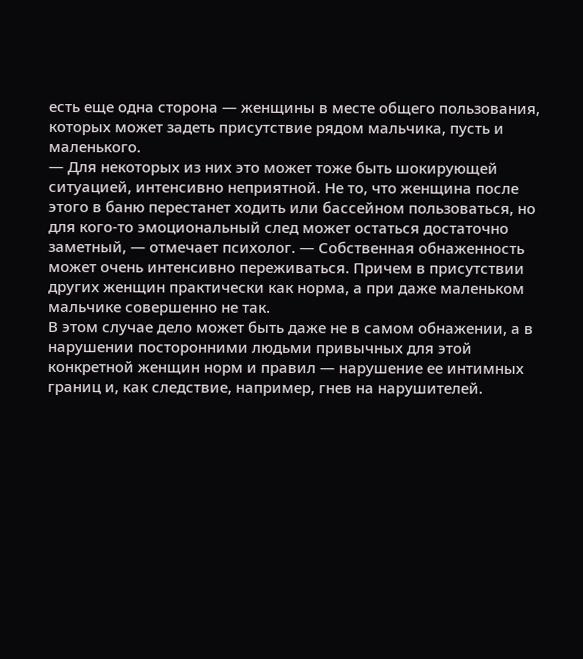есть еще одна сторона — женщины в месте общего пользования, которых может задеть присутствие рядом мальчика, пусть и маленького.
— Для некоторых из них это может тоже быть шокирующей ситуацией, интенсивно неприятной. Не то, что женщина после этого в баню перестанет ходить или бассейном пользоваться, но для кого-то эмоциональный след может остаться достаточно заметный, — отмечает психолог. — Собственная обнаженность может очень интенсивно переживаться. Причем в присутствии других женщин практически как норма, а при даже маленьком мальчике совершенно не так.
В этом случае дело может быть даже не в самом обнажении, а в нарушении посторонними людьми привычных для этой конкретной женщин норм и правил — нарушение ее интимных границ и, как следствие, например, гнев на нарушителей.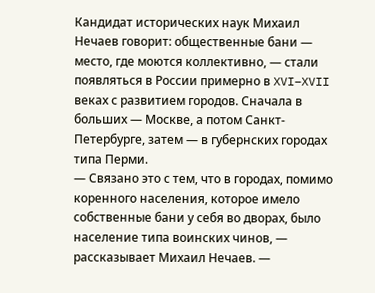Кандидат исторических наук Михаил Нечаев говорит: общественные бани — место, где моются коллективно, — стали появляться в России примерно в XVI–XVII веках с развитием городов. Сначала в больших — Москве, а потом Санкт-Петербурге, затем — в губернских городах типа Перми.
— Связано это с тем, что в городах, помимо коренного населения, которое имело собственные бани у себя во дворах, было население типа воинских чинов, — рассказывает Михаил Нечаев. —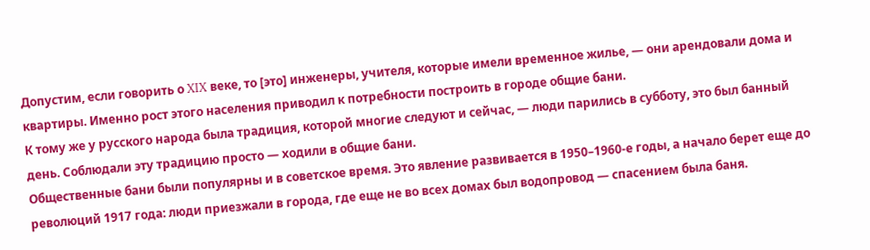Допустим, если говорить о XIX веке, то [это] инженеры, учителя, которые имели временное жилье, — они арендовали дома и квартиры. Именно рост этого населения приводил к потребности построить в городе общие бани.
К тому же у русского народа была традиция, которой многие следуют и сейчас, — люди парились в субботу, это был банный день. Соблюдали эту традицию просто — ходили в общие бани.
Общественные бани были популярны и в советское время. Это явление развивается в 1950–1960-е годы, а начало берет еще до революций 1917 года: люди приезжали в города, где еще не во всех домах был водопровод — спасением была баня.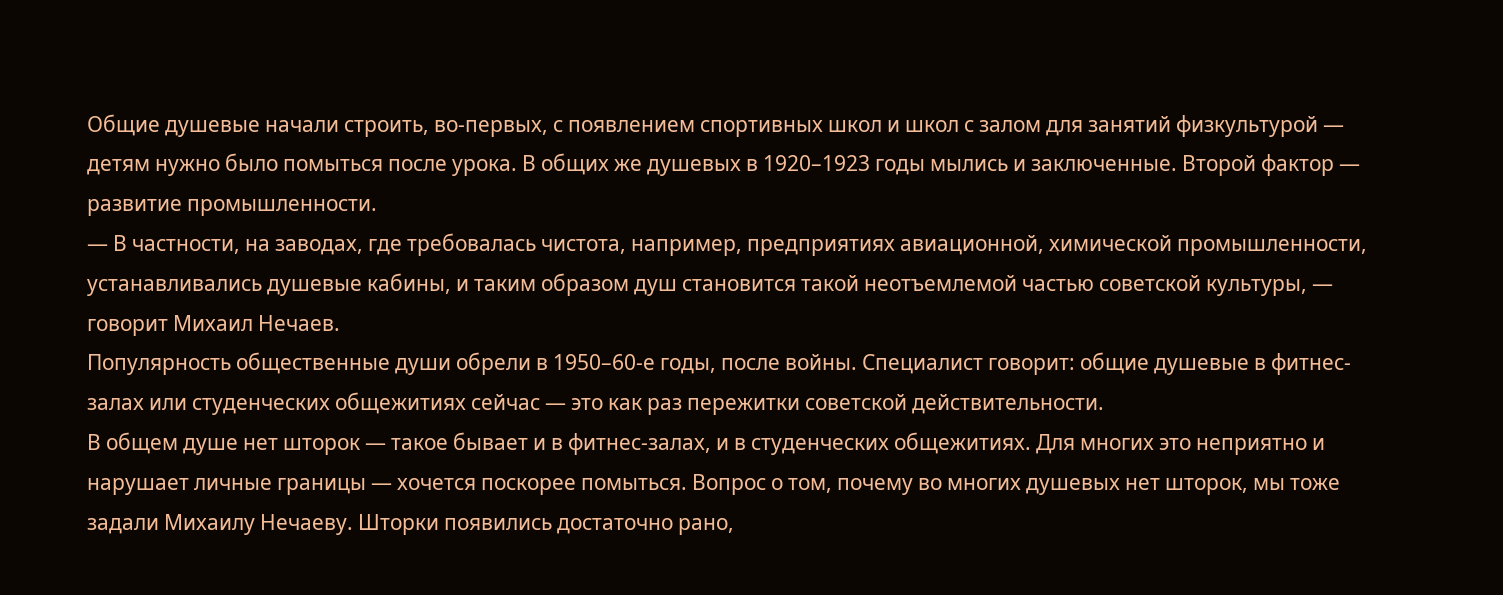Общие душевые начали строить, во-первых, с появлением спортивных школ и школ с залом для занятий физкультурой — детям нужно было помыться после урока. В общих же душевых в 1920–1923 годы мылись и заключенные. Второй фактор — развитие промышленности.
— В частности, на заводах, где требовалась чистота, например, предприятиях авиационной, химической промышленности, устанавливались душевые кабины, и таким образом душ становится такой неотъемлемой частью советской культуры, — говорит Михаил Нечаев.
Популярность общественные души обрели в 1950–60-е годы, после войны. Специалист говорит: общие душевые в фитнес-залах или студенческих общежитиях сейчас — это как раз пережитки советской действительности.
В общем душе нет шторок — такое бывает и в фитнес-залах, и в студенческих общежитиях. Для многих это неприятно и нарушает личные границы — хочется поскорее помыться. Вопрос о том, почему во многих душевых нет шторок, мы тоже задали Михаилу Нечаеву. Шторки появились достаточно рано,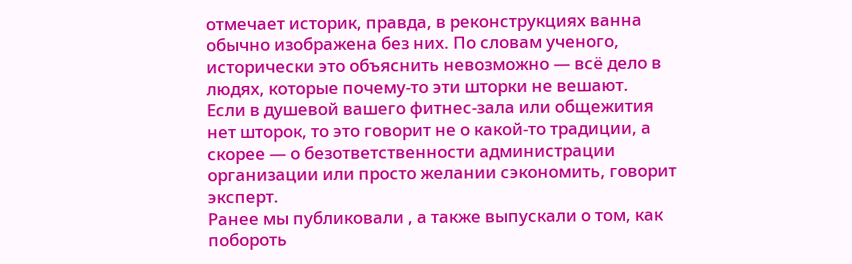отмечает историк, правда, в реконструкциях ванна обычно изображена без них. По словам ученого, исторически это объяснить невозможно — всё дело в людях, которые почему-то эти шторки не вешают.
Если в душевой вашего фитнес-зала или общежития нет шторок, то это говорит не о какой-то традиции, а скорее — о безответственности администрации организации или просто желании сэкономить, говорит эксперт.
Ранее мы публиковали , а также выпускали о том, как побороть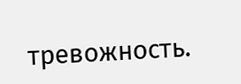тревожность.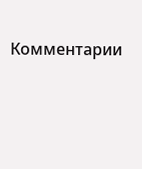Комментарии